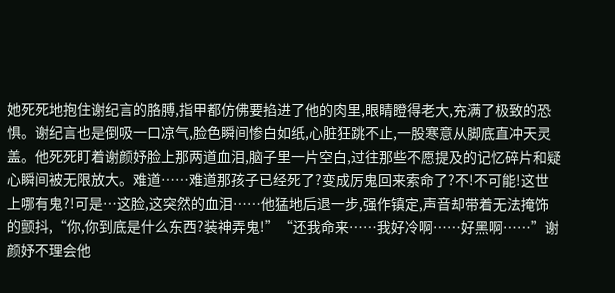她死死地抱住谢纪言的胳膊,指甲都仿佛要掐进了他的肉里,眼睛瞪得老大,充满了极致的恐惧。谢纪言也是倒吸一口凉气,脸色瞬间惨白如纸,心脏狂跳不止,一股寒意从脚底直冲天灵盖。他死死盯着谢颜妤脸上那两道血泪,脑子里一片空白,过往那些不愿提及的记忆碎片和疑心瞬间被无限放大。难道……难道那孩子已经死了?变成厉鬼回来索命了?不!不可能!这世上哪有鬼?!可是…这脸,这突然的血泪……他猛地后退一步,强作镇定,声音却带着无法掩饰的颤抖,“你,你到底是什么东西?装神弄鬼!”“还我命来……我好冷啊……好黑啊……”谢颜妤不理会他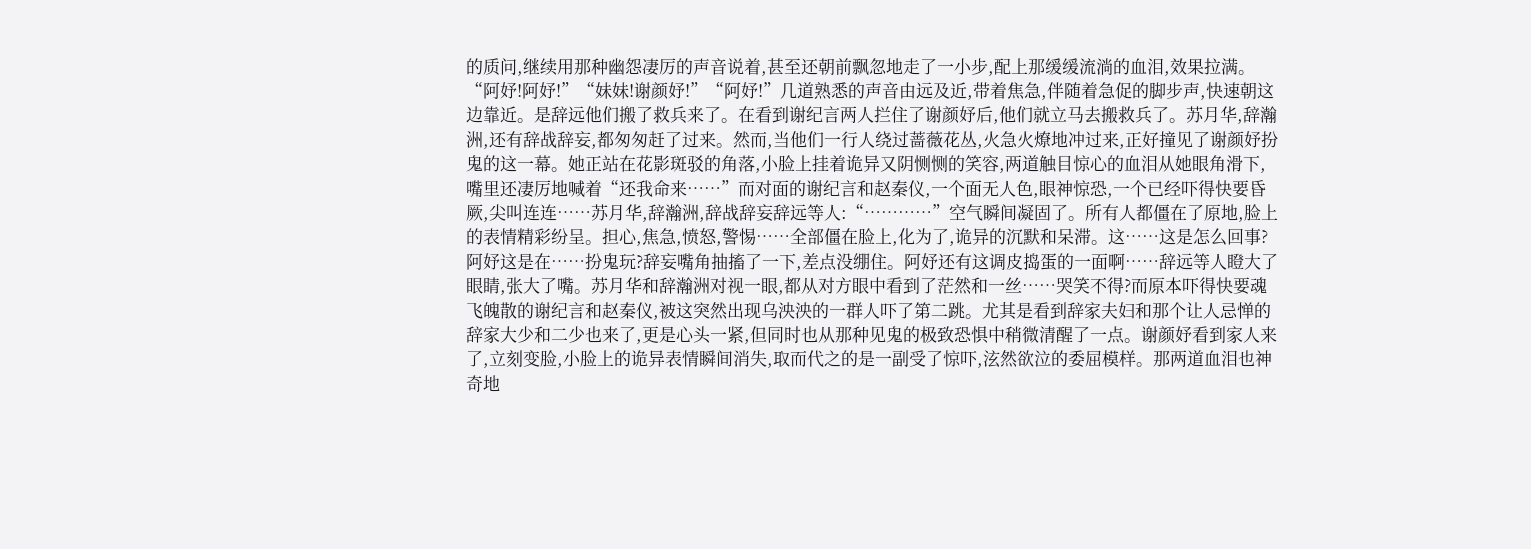的质问,继续用那种幽怨凄厉的声音说着,甚至还朝前飘忽地走了一小步,配上那缓缓流淌的血泪,效果拉满。“阿妤!阿妤!”“妹妹!谢颜妤!”“阿妤!”几道熟悉的声音由远及近,带着焦急,伴随着急促的脚步声,快速朝这边靠近。是辞远他们搬了救兵来了。在看到谢纪言两人拦住了谢颜妤后,他们就立马去搬救兵了。苏月华,辞瀚洲,还有辞战辞妄,都匆匆赶了过来。然而,当他们一行人绕过蔷薇花丛,火急火燎地冲过来,正好撞见了谢颜妤扮鬼的这一幕。她正站在花影斑驳的角落,小脸上挂着诡异又阴恻恻的笑容,两道触目惊心的血泪从她眼角滑下,嘴里还凄厉地喊着“还我命来……”而对面的谢纪言和赵秦仪,一个面无人色,眼神惊恐,一个已经吓得快要昏厥,尖叫连连……苏月华,辞瀚洲,辞战辞妄辞远等人:“…………”空气瞬间凝固了。所有人都僵在了原地,脸上的表情精彩纷呈。担心,焦急,愤怒,警惕……全部僵在脸上,化为了,诡异的沉默和呆滞。这……这是怎么回事?阿妤这是在……扮鬼玩?辞妄嘴角抽搐了一下,差点没绷住。阿妤还有这调皮捣蛋的一面啊……辞远等人瞪大了眼睛,张大了嘴。苏月华和辞瀚洲对视一眼,都从对方眼中看到了茫然和一丝……哭笑不得?而原本吓得快要魂飞魄散的谢纪言和赵秦仪,被这突然出现乌泱泱的一群人吓了第二跳。尤其是看到辞家夫妇和那个让人忌惮的辞家大少和二少也来了,更是心头一紧,但同时也从那种见鬼的极致恐惧中稍微清醒了一点。谢颜妤看到家人来了,立刻变脸,小脸上的诡异表情瞬间消失,取而代之的是一副受了惊吓,泫然欲泣的委屈模样。那两道血泪也神奇地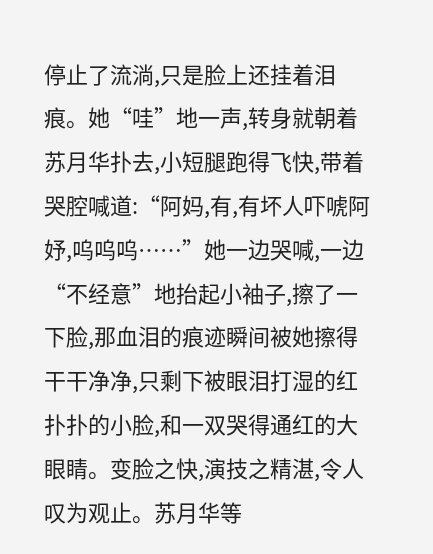停止了流淌,只是脸上还挂着泪痕。她“哇”地一声,转身就朝着苏月华扑去,小短腿跑得飞快,带着哭腔喊道:“阿妈,有,有坏人吓唬阿妤,呜呜呜……”她一边哭喊,一边“不经意”地抬起小袖子,擦了一下脸,那血泪的痕迹瞬间被她擦得干干净净,只剩下被眼泪打湿的红扑扑的小脸,和一双哭得通红的大眼睛。变脸之快,演技之精湛,令人叹为观止。苏月华等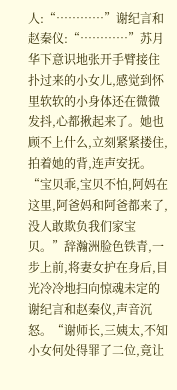人:“…………”谢纪言和赵秦仪:“…………”苏月华下意识地张开手臂接住扑过来的小女儿,感觉到怀里软软的小身体还在微微发抖,心都揪起来了。她也顾不上什么,立刻紧紧搂住,拍着她的背,连声安抚。“宝贝乖,宝贝不怕,阿妈在这里,阿爸妈和阿爸都来了,没人敢欺负我们家宝贝。”辞瀚洲脸色铁青,一步上前,将妻女护在身后,目光冷冷地扫向惊魂未定的谢纪言和赵秦仪,声音沉怒。“谢师长,三姨太,不知小女何处得罪了二位,竟让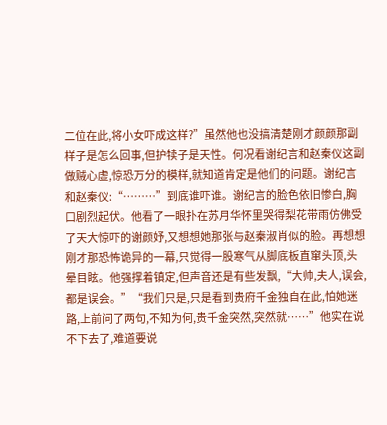二位在此,将小女吓成这样?”虽然他也没搞清楚刚才颜颜那副样子是怎么回事,但护犊子是天性。何况看谢纪言和赵秦仪这副做贼心虚,惊恐万分的模样,就知道肯定是他们的问题。谢纪言和赵秦仪:“………”到底谁吓谁。谢纪言的脸色依旧惨白,胸口剧烈起伏。他看了一眼扑在苏月华怀里哭得梨花带雨仿佛受了天大惊吓的谢颜妤,又想想她那张与赵秦淑肖似的脸。再想想刚才那恐怖诡异的一幕,只觉得一股寒气从脚底板直窜头顶,头晕目眩。他强撑着镇定,但声音还是有些发飘,“大帅,夫人,误会,都是误会。”“我们只是,只是看到贵府千金独自在此,怕她迷路,上前问了两句,不知为何,贵千金突然,突然就……”他实在说不下去了,难道要说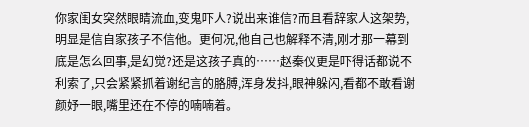你家闺女突然眼睛流血,变鬼吓人?说出来谁信?而且看辞家人这架势,明显是信自家孩子不信他。更何况,他自己也解释不清,刚才那一幕到底是怎么回事,是幻觉?还是这孩子真的……赵秦仪更是吓得话都说不利索了,只会紧紧抓着谢纪言的胳膊,浑身发抖,眼神躲闪,看都不敢看谢颜妤一眼,嘴里还在不停的喃喃着。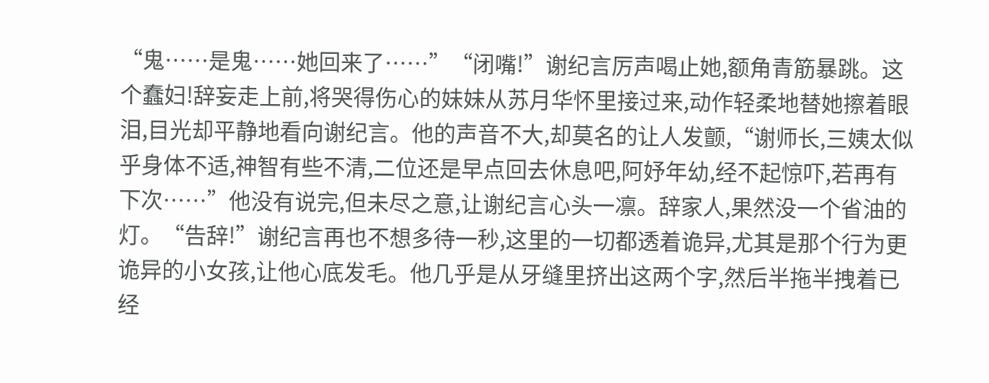“鬼……是鬼……她回来了……”“闭嘴!”谢纪言厉声喝止她,额角青筋暴跳。这个蠢妇!辞妄走上前,将哭得伤心的妹妹从苏月华怀里接过来,动作轻柔地替她擦着眼泪,目光却平静地看向谢纪言。他的声音不大,却莫名的让人发颤,“谢师长,三姨太似乎身体不适,神智有些不清,二位还是早点回去休息吧,阿妤年幼,经不起惊吓,若再有下次……”他没有说完,但未尽之意,让谢纪言心头一凛。辞家人,果然没一个省油的灯。“告辞!”谢纪言再也不想多待一秒,这里的一切都透着诡异,尤其是那个行为更诡异的小女孩,让他心底发毛。他几乎是从牙缝里挤出这两个字,然后半拖半拽着已经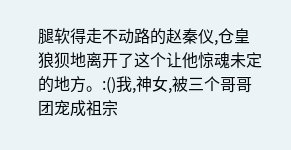腿软得走不动路的赵秦仪,仓皇狼狈地离开了这个让他惊魂未定的地方。:()我,神女,被三个哥哥团宠成祖宗